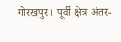गोरखपुर। पूर्वी क्षेत्र अंतर-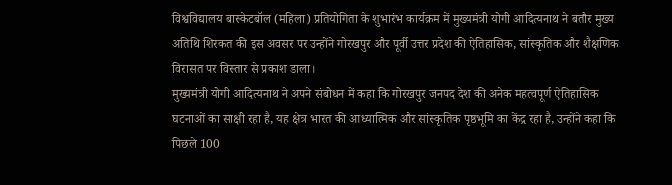विश्वविद्यालय बास्केटबॉल (महिला) प्रतियोगिता के शुभारंभ कार्यक्रम में मुख्यमंत्री योगी आदित्यनाथ ने बतौर मुख्य अतिथि शिरकत की इस अवसर पर उन्होंने गोरखपुर और पूर्वी उत्तर प्रदेश की ऐतिहासिक, सांस्कृतिक और शैक्षणिक विरासत पर विस्तार से प्रकाश डाला।
मुख्यमंत्री योगी आदित्यनाथ ने अपने संबोधन में कहा कि गोरखपुर जनपद देश की अनेक महत्वपूर्ण ऐतिहासिक घटनाओं का साक्षी रहा है, यह क्षेत्र भारत की आध्यात्मिक और सांस्कृतिक पृष्ठभूमि का केंद्र रहा है, उन्होंने कहा कि पिछले 100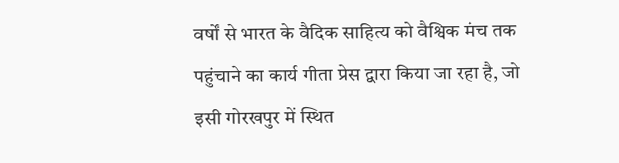वर्षों से भारत के वैदिक साहित्य को वैश्विक मंच तक पहुंचाने का कार्य गीता प्रेस द्वारा किया जा रहा है, जो इसी गोरखपुर में स्थित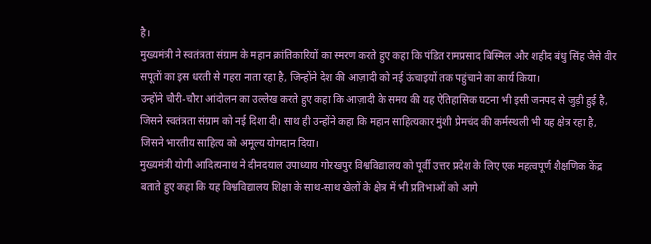है।
मुख्यमंत्री ने स्वतंत्रता संग्राम के महान क्रांतिकारियों का स्मरण करते हुए कहा कि पंडित रामप्रसाद बिस्मिल और शहीद बंधु सिंह जैसे वीर सपूतों का इस धरती से गहरा नाता रहा है, जिन्होंने देश की आज़ादी को नई ऊंचाइयों तक पहुंचाने का कार्य किया।
उन्होंने चौरी-चौरा आंदोलन का उल्लेख करते हुए कहा कि आज़ादी के समय की यह ऐतिहासिक घटना भी इसी जनपद से जुड़ी हुई है, जिसने स्वतंत्रता संग्राम को नई दिशा दी। साथ ही उन्होंने कहा कि महान साहित्यकार मुंशी प्रेमचंद की कर्मस्थली भी यह क्षेत्र रहा है, जिसने भारतीय साहित्य को अमूल्य योगदान दिया।
मुख्यमंत्री योगी आदित्यनाथ ने दीनदयाल उपाध्याय गोरखपुर विश्वविद्यालय को पूर्वी उत्तर प्रदेश के लिए एक महत्वपूर्ण शैक्षणिक केंद्र बताते हुए कहा कि यह विश्वविद्यालय शिक्षा के साथ-साथ खेलों के क्षेत्र में भी प्रतिभाओं को आगे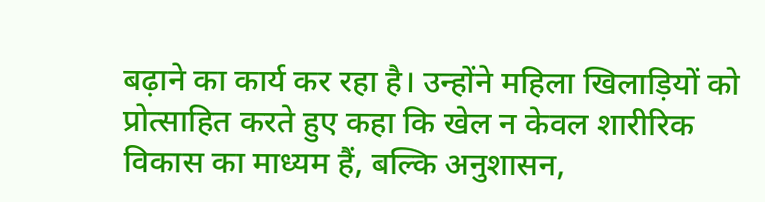बढ़ाने का कार्य कर रहा है। उन्होंने महिला खिलाड़ियों को प्रोत्साहित करते हुए कहा कि खेल न केवल शारीरिक विकास का माध्यम हैं, बल्कि अनुशासन,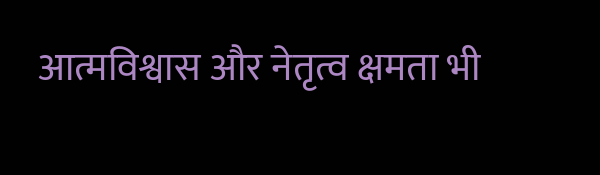आत्मविश्वास और नेतृत्व क्षमता भी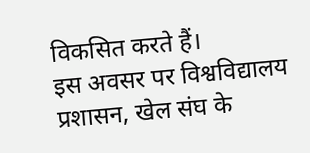विकसित करते हैं।
इस अवसर पर विश्वविद्यालय प्रशासन, खेल संघ के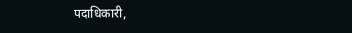पदाधिकारी,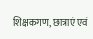शिक्षकगण, छात्राएं एवं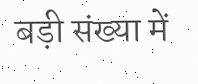बड़ी संख्या में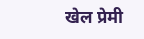खेल प्रेमी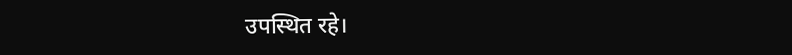उपस्थित रहे।